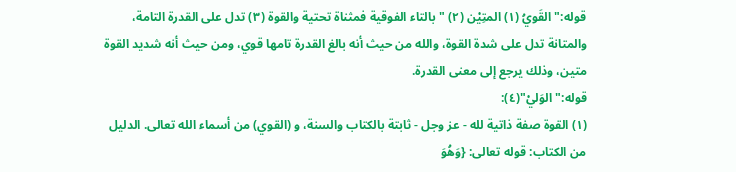قوله:"القَويُ (١) المتِيْن (٢) " بالتاء الفوقية فمثناة تحتية والقوة (٣) تدل على القدرة التامة، والمتانة تدل على شدة القوة، والله من حيث أنه بالغ القدرة تامها قوي، ومن حيث أنه شديد القوة متين، وذلك يرجع إلى معنى القدرة.
قوله:"الوَليْ"(٤):
(١) القوة صفة ذاتية لله - عز وجل - ثابتة بالكتاب والسنة، و (القوي) من أسماء الله تعالى. الدليل من الكتاب: قوله تعالى: {وَهُوَ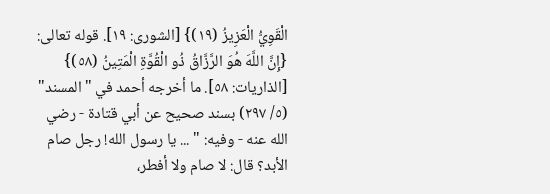الْقَوِيُّ الْعَزِيزُ (١٩)} [الشورى: ١٩]. قوله تعالى: {إِنَّ اللَّهَ هُوَ الرَّزَّاقُ ذُو الْقُوَّةِ الْمَتِينُ (٥٨)} [الذاريات: ٥٨]. ما أخرجه أحمد في "المسند" (٥/ ٢٩٧) بسند صحيح عن أبي قتادة - رضي الله عنه - وفيه: " ... يا رسول الله! رجل صام الأبد؟ قال: لا صام ولا أفطر،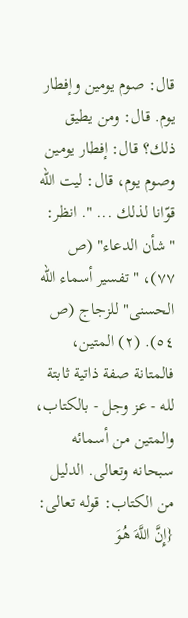قال: صوم يومين وإفطار يوم. قال: ومن يطيق ذلك؟ قال: إفطار يومين وصوم يوم، قال: ليت الله قوّانا لذلك ... ". انظر: "شأن الدعاء" (ص ٧٧)، "تفسير أسماء الله الحسنى" للزجاج (ص ٥٤). (٢) المتين، فالمتانة صفة ذاتية ثابتة لله - عز وجل - بالكتاب، والمتين من أسمائه سبحانه وتعالى. الدليل من الكتاب: قوله تعالى: {إِنَّ اللَّهَ هُوَ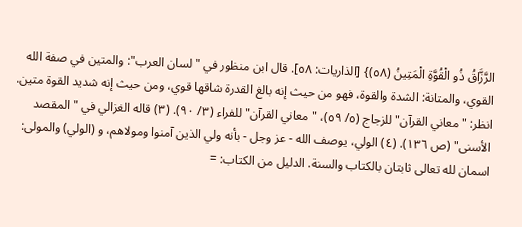الرَّزَّاقُ ذُو الْقُوَّةِ الْمَتِينُ (٥٨)} [الذاريات: ٥٨]. قال ابن منظور في "لسان العرب": والمتين في صفة الله القوي، والمتانة: الشدة والقوة، فهو من حيث إنه بالغ القدرة شاقها قوي، ومن حيث إنه شديد القوة متين. انظر: "معاني القرآن" للزجاج (٥/ ٥٩)، "معاني القرآن" للفراء (٣/ ٩٠). (٣) قاله الغزالي في "المقصد الأسنى" (ص ١٣٦). (٤) الولي، يوصف الله - عز وجل - بأنه ولي الذين آمنوا ومولاهم، و (الولي) والمولى: اسمان لله تعالى ثابتان بالكتاب والسنة. الدليل من الكتاب: =